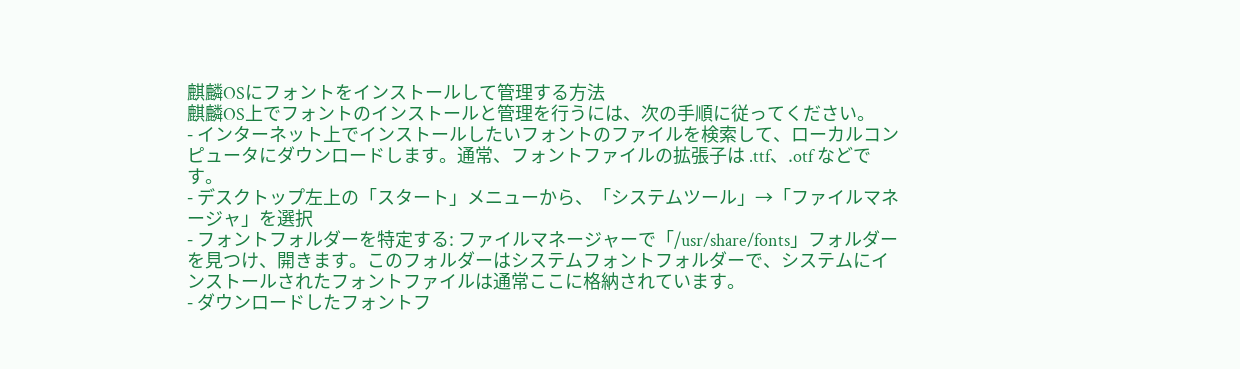麒麟OSにフォントをインストールして管理する方法
麒麟OS上でフォントのインストールと管理を行うには、次の手順に従ってください。
- インターネット上でインストールしたいフォントのファイルを検索して、ローカルコンピュータにダウンロードします。通常、フォントファイルの拡張子は .ttf、.otf などです。
- デスクトップ左上の「スタート」メニューから、「システムツール」→「ファイルマネージャ」を選択
- フォントフォルダーを特定する: ファイルマネージャーで「/usr/share/fonts」フォルダーを見つけ、開きます。このフォルダーはシステムフォントフォルダーで、システムにインストールされたフォントファイルは通常ここに格納されています。
- ダウンロードしたフォントフ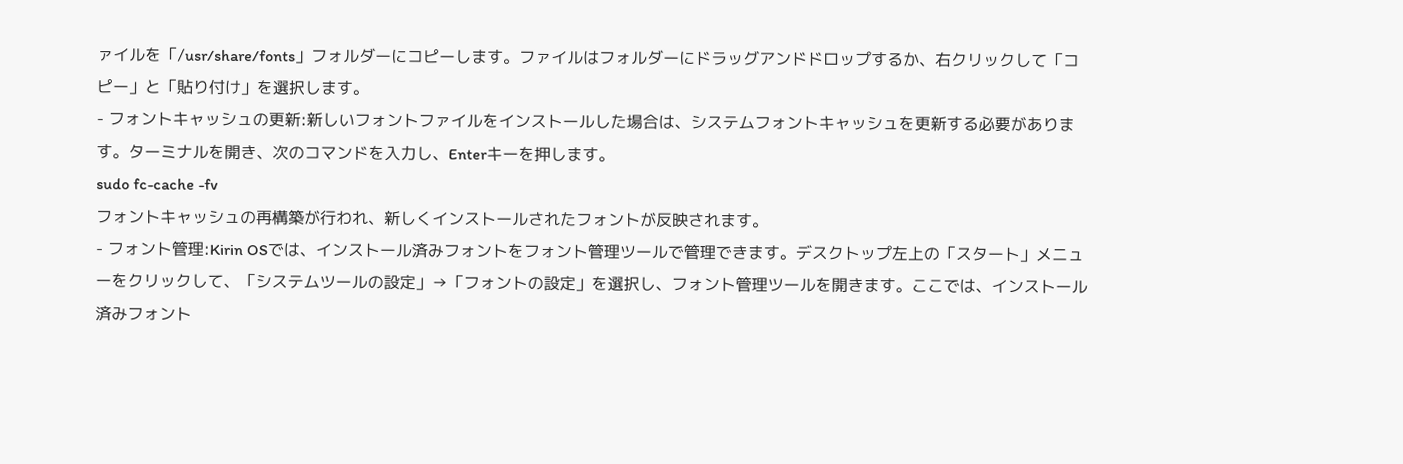ァイルを「/usr/share/fonts」フォルダーにコピーします。ファイルはフォルダーにドラッグアンドドロップするか、右クリックして「コピー」と「貼り付け」を選択します。
- フォントキャッシュの更新:新しいフォントファイルをインストールした場合は、システムフォントキャッシュを更新する必要があります。ターミナルを開き、次のコマンドを入力し、Enterキーを押します。
sudo fc-cache -fv
フォントキャッシュの再構築が行われ、新しくインストールされたフォントが反映されます。
- フォント管理:Kirin OSでは、インストール済みフォントをフォント管理ツールで管理できます。デスクトップ左上の「スタート」メニューをクリックして、「システムツールの設定」→「フォントの設定」を選択し、フォント管理ツールを開きます。ここでは、インストール済みフォント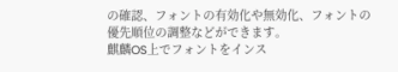の確認、フォントの有効化や無効化、フォントの優先順位の調整などができます。
麒麟OS上でフォントをインス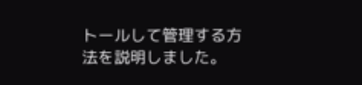トールして管理する方法を説明しました。